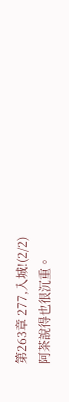第263章 277,入城!(2/2)
阿茶說得也很沉重。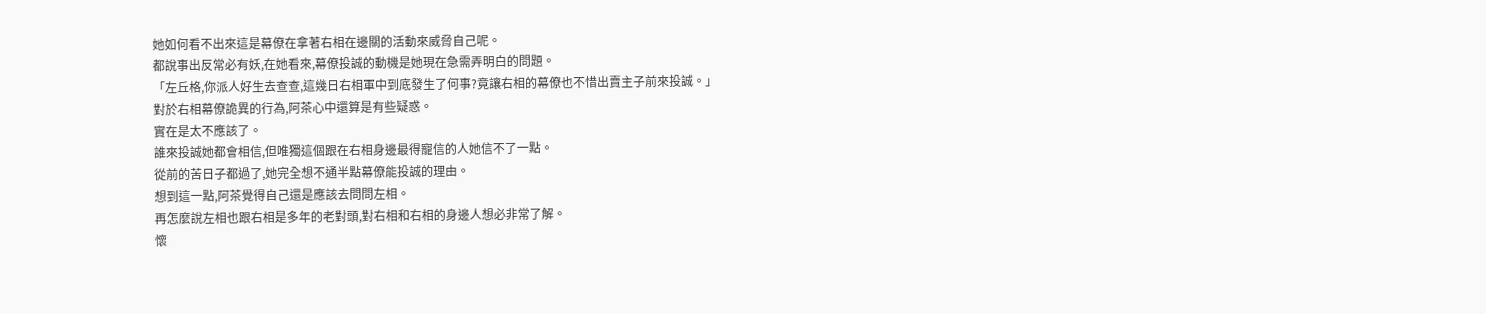她如何看不出來這是幕僚在拿著右相在邊關的活動來威脅自己呢。
都說事出反常必有妖,在她看來,幕僚投誠的動機是她現在急需弄明白的問題。
「左丘格,你派人好生去查查,這幾日右相軍中到底發生了何事?竟讓右相的幕僚也不惜出賣主子前來投誠。」
對於右相幕僚詭異的行為,阿茶心中還算是有些疑惑。
實在是太不應該了。
誰來投誠她都會相信,但唯獨這個跟在右相身邊最得寵信的人她信不了一點。
從前的苦日子都過了,她完全想不通半點幕僚能投誠的理由。
想到這一點,阿茶覺得自己還是應該去問問左相。
再怎麼說左相也跟右相是多年的老對頭,對右相和右相的身邊人想必非常了解。
懷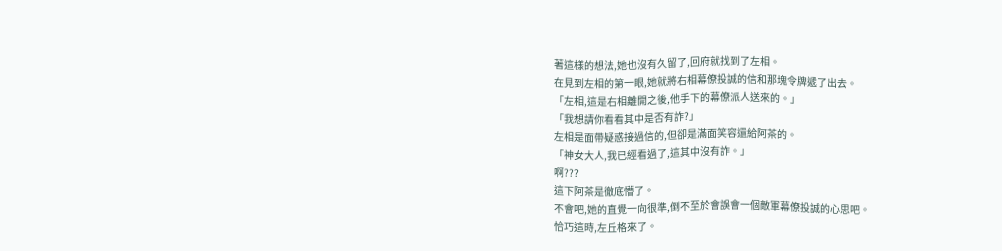著這樣的想法,她也沒有久留了,回府就找到了左相。
在見到左相的第一眼,她就將右相幕僚投誠的信和那塊令牌遞了出去。
「左相,這是右相離開之後,他手下的幕僚派人送來的。」
「我想請你看看其中是否有詐?」
左相是面帶疑惑接過信的,但卻是滿面笑容還給阿茶的。
「神女大人,我已經看過了,這其中沒有詐。」
啊???
這下阿茶是徹底懵了。
不會吧,她的直覺一向很準,倒不至於會誤會一個敵軍幕僚投誠的心思吧。
恰巧這時,左丘格來了。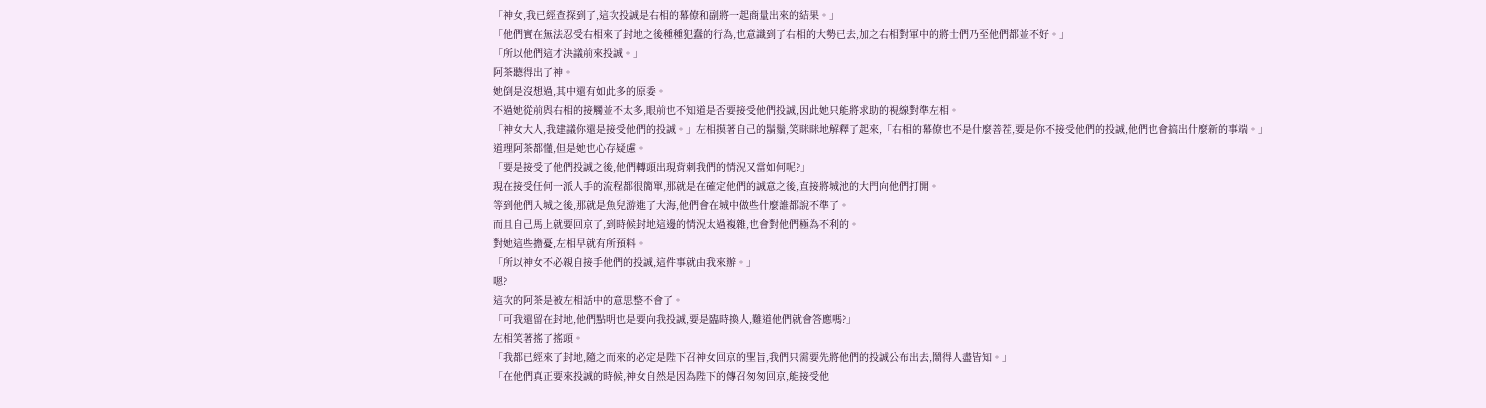「神女,我已經查探到了,這次投誠是右相的幕僚和副將一起商量出來的結果。」
「他們實在無法忍受右相來了封地之後種種犯蠢的行為,也意識到了右相的大勢已去,加之右相對軍中的將士們乃至他們都並不好。」
「所以他們這才決議前來投誠。」
阿茶聽得出了神。
她倒是沒想過,其中還有如此多的原委。
不過她從前與右相的接觸並不太多,眼前也不知道是否要接受他們投誠,因此她只能將求助的視線對準左相。
「神女大人,我建議你還是接受他們的投誠。」左相摸著自己的鬍鬚,笑眯眯地解釋了起來,「右相的幕僚也不是什麼善茬,要是你不接受他們的投誠,他們也會搞出什麼新的事端。」
道理阿茶都懂,但是她也心存疑慮。
「要是接受了他們投誠之後,他們轉頭出現背刺我們的情況又當如何呢?」
現在接受任何一派人手的流程都很簡單,那就是在確定他們的誠意之後,直接將城池的大門向他們打開。
等到他們入城之後,那就是魚兒游進了大海,他們會在城中做些什麼誰都說不準了。
而且自己馬上就要回京了,到時候封地這邊的情況太過複雜,也會對他們極為不利的。
對她這些擔憂,左相早就有所預料。
「所以神女不必親自接手他們的投誠,這件事就由我來辦。」
嗯?
這次的阿茶是被左相話中的意思整不會了。
「可我還留在封地,他們點明也是要向我投誠,要是臨時換人,難道他們就會答應嗎?」
左相笑著搖了搖頭。
「我都已經來了封地,隨之而來的必定是陛下召神女回京的聖旨,我們只需要先將他們的投誠公布出去,鬧得人盡皆知。」
「在他們真正要來投誠的時候,神女自然是因為陛下的傳召匆匆回京,能接受他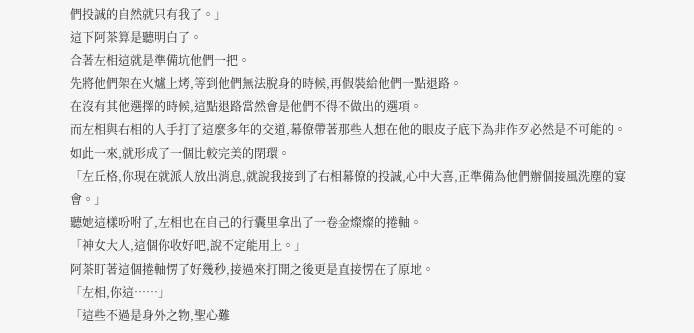們投誠的自然就只有我了。」
這下阿茶算是聽明白了。
合著左相這就是準備坑他們一把。
先將他們架在火爐上烤,等到他們無法脫身的時候,再假裝給他們一點退路。
在沒有其他選擇的時候,這點退路當然會是他們不得不做出的選項。
而左相與右相的人手打了這麼多年的交道,幕僚帶著那些人想在他的眼皮子底下為非作歹必然是不可能的。
如此一來,就形成了一個比較完美的閉環。
「左丘格,你現在就派人放出消息,就說我接到了右相幕僚的投誠,心中大喜,正準備為他們辦個接風洗塵的宴會。」
聽她這樣吩咐了,左相也在自己的行囊里拿出了一卷金燦燦的捲軸。
「神女大人,這個你收好吧,說不定能用上。」
阿茶盯著這個捲軸愣了好幾秒,接過來打開之後更是直接愣在了原地。
「左相,你這……」
「這些不過是身外之物,聖心難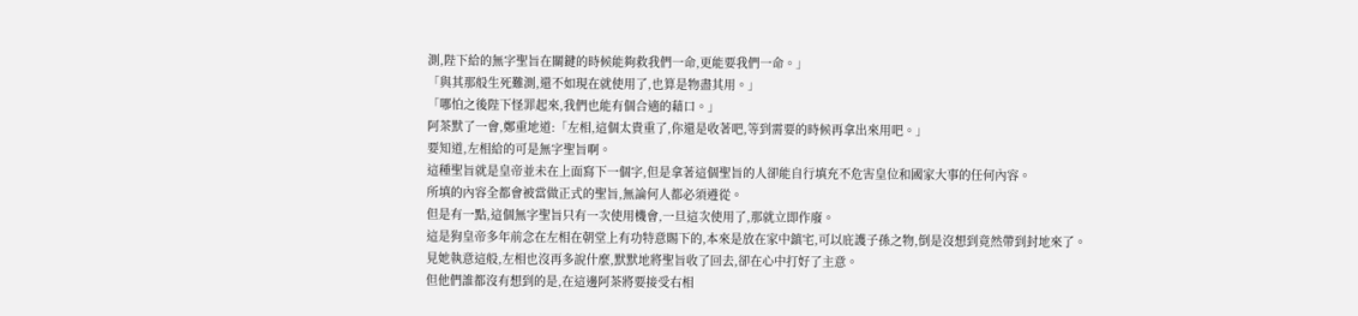測,陛下給的無字聖旨在關鍵的時候能夠救我們一命,更能要我們一命。」
「與其那般生死難測,還不如現在就使用了,也算是物盡其用。」
「哪怕之後陛下怪罪起來,我們也能有個合適的藉口。」
阿茶默了一會,鄭重地道:「左相,這個太貴重了,你還是收著吧,等到需要的時候再拿出來用吧。」
要知道,左相給的可是無字聖旨啊。
這種聖旨就是皇帝並未在上面寫下一個字,但是拿著這個聖旨的人卻能自行填充不危害皇位和國家大事的任何內容。
所填的內容全都會被當做正式的聖旨,無論何人都必須遵從。
但是有一點,這個無字聖旨只有一次使用機會,一旦這次使用了,那就立即作廢。
這是狗皇帝多年前念在左相在朝堂上有功特意賜下的,本來是放在家中鎮宅,可以庇護子孫之物,倒是沒想到竟然帶到封地來了。
見她執意這般,左相也沒再多說什麼,默默地將聖旨收了回去,卻在心中打好了主意。
但他們誰都沒有想到的是,在這邊阿茶將要接受右相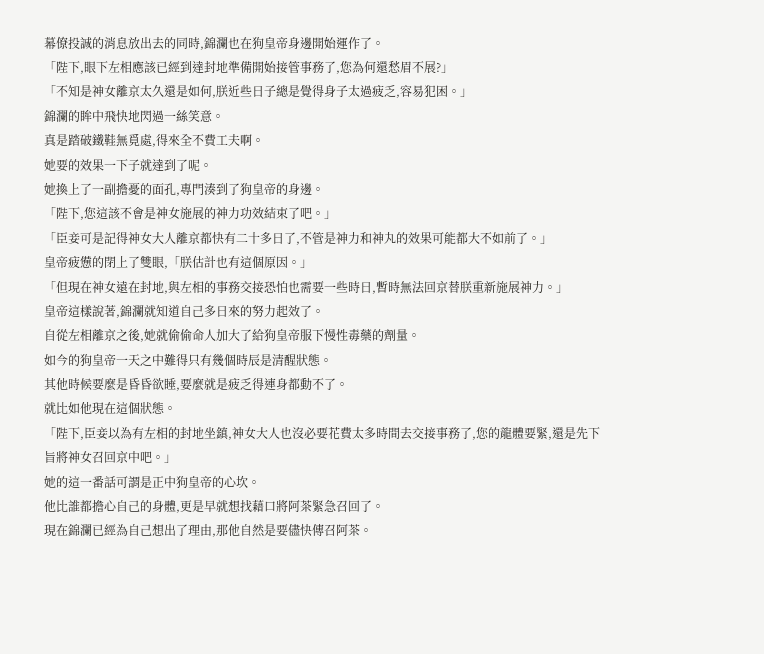幕僚投誠的消息放出去的同時,錦瀾也在狗皇帝身邊開始運作了。
「陛下,眼下左相應該已經到達封地準備開始接管事務了,您為何還愁眉不展?」
「不知是神女離京太久還是如何,朕近些日子總是覺得身子太過疲乏,容易犯困。」
錦瀾的眸中飛快地閃過一絲笑意。
真是踏破鐵鞋無覓處,得來全不費工夫啊。
她要的效果一下子就達到了呢。
她換上了一副擔憂的面孔,專門湊到了狗皇帝的身邊。
「陛下,您這該不會是神女施展的神力功效結束了吧。」
「臣妾可是記得神女大人離京都快有二十多日了,不管是神力和神丸的效果可能都大不如前了。」
皇帝疲憊的閉上了雙眼,「朕估計也有這個原因。」
「但現在神女遠在封地,與左相的事務交接恐怕也需要一些時日,暫時無法回京替朕重新施展神力。」
皇帝這樣說著,錦瀾就知道自己多日來的努力起效了。
自從左相離京之後,她就偷偷命人加大了給狗皇帝服下慢性毒藥的劑量。
如今的狗皇帝一天之中難得只有幾個時辰是清醒狀態。
其他時候要麼是昏昏欲睡,要麼就是疲乏得連身都動不了。
就比如他現在這個狀態。
「陛下,臣妾以為有左相的封地坐鎮,神女大人也沒必要花費太多時間去交接事務了,您的龍體要緊,還是先下旨將神女召回京中吧。」
她的這一番話可謂是正中狗皇帝的心坎。
他比誰都擔心自己的身體,更是早就想找藉口將阿茶緊急召回了。
現在錦瀾已經為自己想出了理由,那他自然是要儘快傳召阿茶。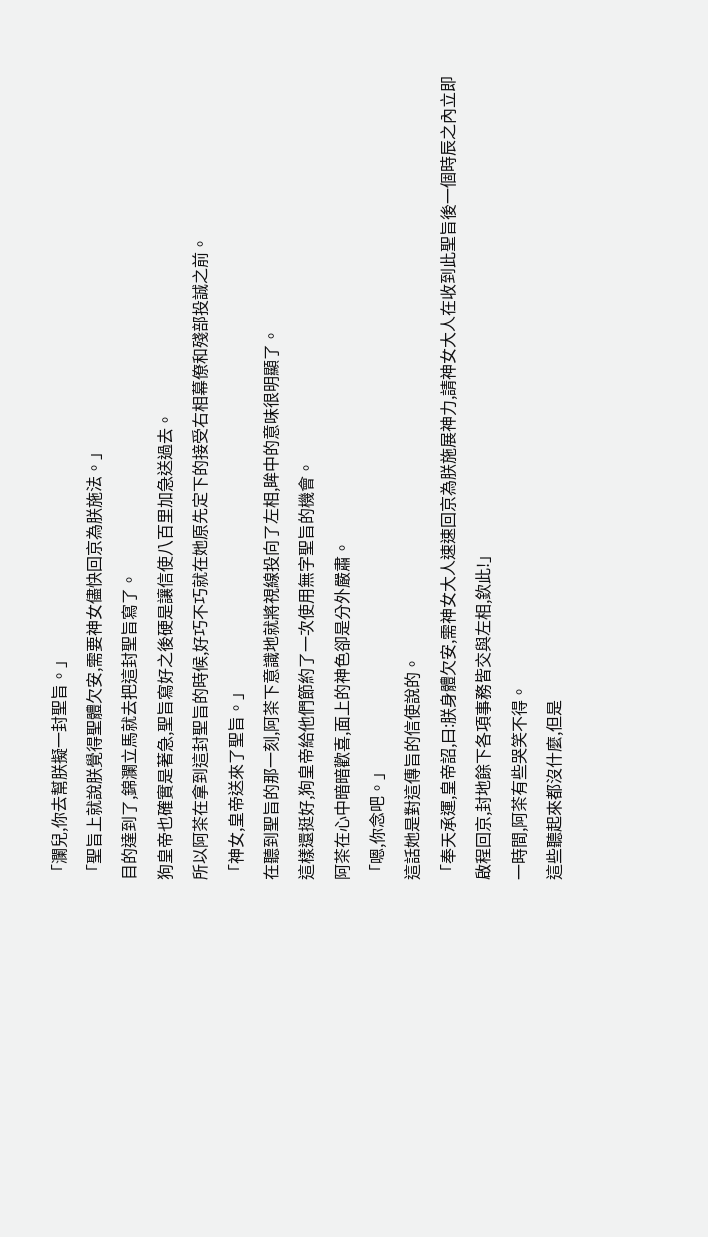「瀾兒,你去幫朕擬一封聖旨。」
「聖旨上就說朕覺得聖體欠安,需要神女儘快回京為朕施法。」
目的達到了,錦瀾立馬就去把這封聖旨寫了。
狗皇帝也確實是著急,聖旨寫好之後硬是讓信使八百里加急送過去。
所以阿茶在拿到這封聖旨的時候,好巧不巧就在她原先定下的接受右相幕僚和殘部投誠之前。
「神女,皇帝送來了聖旨。」
在聽到聖旨的那一刻,阿茶下意識地就將視線投向了左相,眸中的意味很明顯了。
這樣還挺好,狗皇帝給他們節約了一次使用無字聖旨的機會。
阿茶在心中暗暗歡喜,面上的神色卻是分外嚴肅。
「嗯,你念吧。」
這話她是對這傳旨的信使說的。
「奉天承運,皇帝詔,曰:朕身體欠安,需神女大人速速回京為朕施展神力,請神女大人在收到此聖旨後一個時辰之內立即啟程回京,封地餘下各項事務皆交與左相,欽此!」
一時間,阿茶有些哭笑不得。
這些聽起來都沒什麼,但是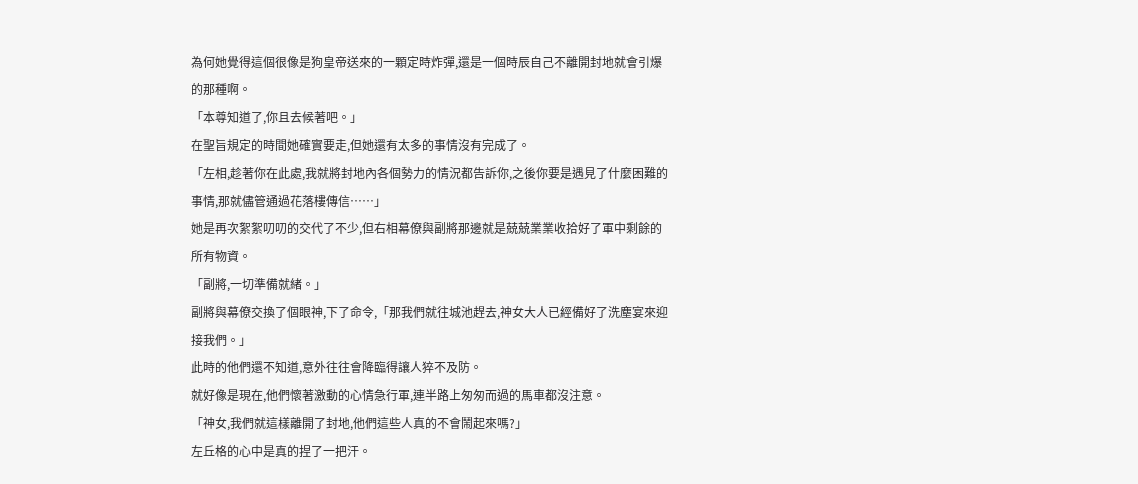為何她覺得這個很像是狗皇帝送來的一顆定時炸彈,還是一個時辰自己不離開封地就會引爆的那種啊。
「本尊知道了,你且去候著吧。」
在聖旨規定的時間她確實要走,但她還有太多的事情沒有完成了。
「左相,趁著你在此處,我就將封地內各個勢力的情況都告訴你,之後你要是遇見了什麼困難的事情,那就儘管通過花落樓傳信……」
她是再次絮絮叨叨的交代了不少,但右相幕僚與副將那邊就是兢兢業業收拾好了軍中剩餘的所有物資。
「副將,一切準備就緒。」
副將與幕僚交換了個眼神,下了命令,「那我們就往城池趕去,神女大人已經備好了洗塵宴來迎接我們。」
此時的他們還不知道,意外往往會降臨得讓人猝不及防。
就好像是現在,他們懷著激動的心情急行軍,連半路上匆匆而過的馬車都沒注意。
「神女,我們就這樣離開了封地,他們這些人真的不會鬧起來嗎?」
左丘格的心中是真的捏了一把汗。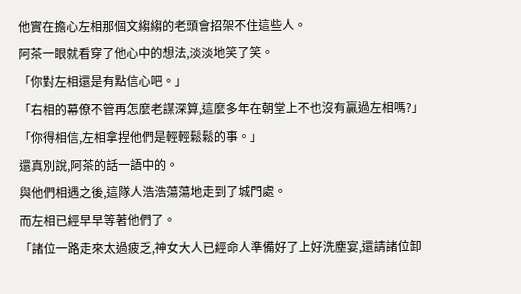他實在擔心左相那個文縐縐的老頭會招架不住這些人。
阿茶一眼就看穿了他心中的想法,淡淡地笑了笑。
「你對左相還是有點信心吧。」
「右相的幕僚不管再怎麼老謀深算,這麼多年在朝堂上不也沒有贏過左相嗎?」
「你得相信,左相拿捏他們是輕輕鬆鬆的事。」
還真別說,阿茶的話一語中的。
與他們相遇之後,這隊人浩浩蕩蕩地走到了城門處。
而左相已經早早等著他們了。
「諸位一路走來太過疲乏,神女大人已經命人準備好了上好洗塵宴,還請諸位卸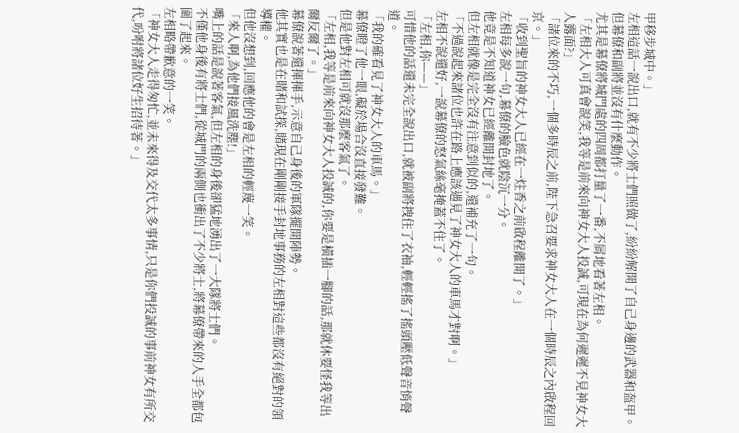甲移步城中。」
左相這話一說出口,就有不少將士們照做了,紛紛解開了自己身邊的武器和盔甲。
但幕僚和副將並沒有什麼動作。
尤其是幕僚將城門處的四周都打量了一番,不屑地看著左相。
「左相大人可真會說笑,我等是前來向神女大人投誠,可現在為何遲遲不見神女大人露面?」
「諸位來的不巧,一個多時辰之前,陛下急召要求神女大人在一個時辰之內啟程回京。」
「收到聖旨的神女大人已經在一炷香之前啟程離開了。」
左相每多說一句,幕僚的臉色就陰沉一分。
他竟是不知道神女已經離開封地了。
但左相就像是完全沒有注意到似的,還補充了一句。
「不過說起來諸位也許在路上應該遇見了神女大人的車馬才對啊。」
左相不說還好,一說幕僚的怒氣絲毫掩蓋不住了。
「左相,你——」
可惜他的話還未完全說出口,就被副將拽住了衣袖,輕輕搖了搖頭壓低聲音悄聲道。
「我的確看見了神女大人的車馬。」
幕僚瞪了他一眼,礙於場合沒直接發難。
但是他對左相可就沒那麼客氣了。
「左相,我等是前來向神女大人投誠的,你要是橫插一腳的話,那就休要怪我等出爾反爾了。」
幕僚說著還揮揮手,示意自己身後的軍隊擺開陣勢。
他其實也是在賭和試探,賭現在剛剛接手封地事務的左相對這些都沒有絕對的領導權。
但他沒想到,回應他的會是左相的輕蔑一笑。
「來人啊,為他們接風洗塵!」
嘴上的話是說著客氣,但左相的身後卻猛地湧出了一大隊將士們。
不僅他身後有將士們,從城門的兩側也衝出了不少將士,將幕僚帶來的人手全都包圍了起來。
左相略帶歉意的一笑。
「神女大人走得匆忙,並未來得及交代太多事情,只是你們投誠的事前神女有所交代,吩咐將諸位好生招待著。」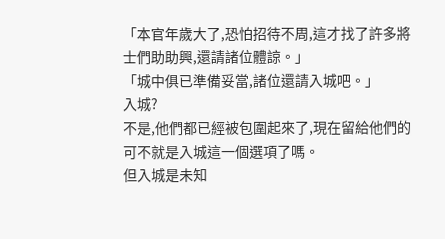「本官年歲大了,恐怕招待不周,這才找了許多將士們助助興,還請諸位體諒。」
「城中俱已準備妥當,諸位還請入城吧。」
入城?
不是,他們都已經被包圍起來了,現在留給他們的可不就是入城這一個選項了嗎。
但入城是未知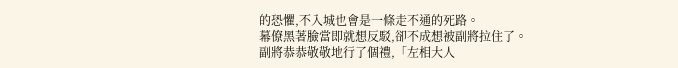的恐懼,不入城也會是一條走不通的死路。
幕僚黑著臉當即就想反駁,卻不成想被副將拉住了。
副將恭恭敬敬地行了個禮,「左相大人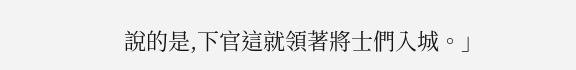說的是,下官這就領著將士們入城。」